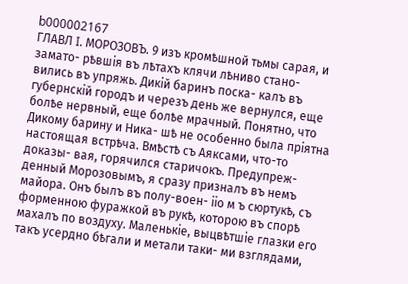b000002167
ГЛАВЛ I. МОРОЗОВЪ. 9 изъ кромѣшной тьмы сарая, и замато- рѣвшія въ лѣтахъ клячи лѣниво стано- вились въ упряжь. Дикій баринъ поска- калъ въ губернскій городъ и черезъ день же вернулся, еще болѣе нервный, еще болѣе мрачный. Понятно, что Дикому барину и Ника- шѣ не особенно была пріятна настоящая встрѣча. Вмѣстѣ съ Аяксами, что-то доказы- вая, горячился старичокъ. Предупреж- денный Морозовымъ, я сразу призналъ въ немъ майора. Онъ былъ въ полу-воен- ііо м ъ сюртукѣ, съ форменною фуражкой въ рукѣ, которою въ спорѣ махалъ по воздуху. Маленькіе, выцвѣтшіе глазки его такъ усердно бѣгали и метали таки- ми взглядами,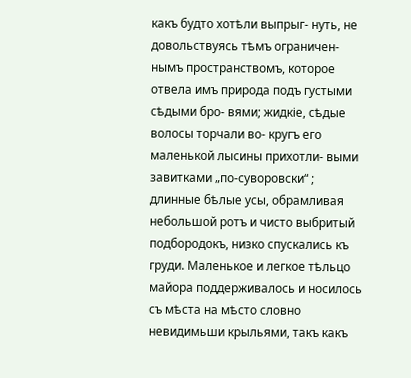какъ будто хотѣли выпрыг- нуть, не довольствуясь тѣмъ ограничен- нымъ пространствомъ, которое отвела имъ природа подъ густыми сѣдыми бро- вями; жидкіе, сѣдые волосы торчали во- кругъ его маленькой лысины прихотли- выми завитками „по-суворовски“ ; длинные бѣлые усы, обрамливая небольшой ротъ и чисто выбритый подбородокъ, низко спускались къ груди. Маленькое и легкое тѣльцо майора поддерживалось и носилось съ мѣста на мѣсто словно невидимьши крыльями, такъ какъ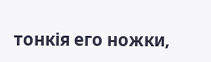тонкія его ножки,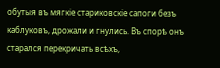обутыя въ мягкіе стариковскіе сапоги безъ каблуковъ, дрожали и гнулись. Въ спорѣ онъ старался перекричать всѣхъ,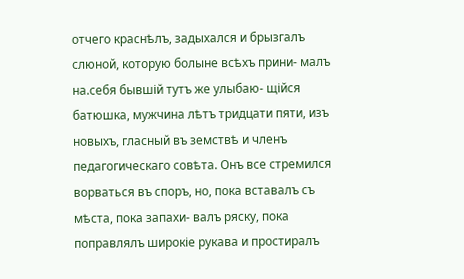отчего краснѣлъ, задыхался и брызгалъ слюной, которую болыне всѣхъ прини- малъ на.себя бывшій тутъ же улыбаю- щійся батюшка, мужчина лѣтъ тридцати пяти, изъ новыхъ, гласный въ земствѣ и членъ педагогическаго совѣта. Онъ все стремился ворваться въ споръ, но, пока вставалъ съ мѣста, пока запахи- валъ ряску, пока поправлялъ широкіе рукава и простиралъ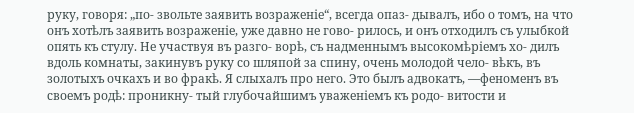руку, говоря: „по- звольте заявить возраженіе“, всегда опаз- дывалъ, ибо о томъ, на что онъ хотѣлъ заявить возраженіе, уже давно не гово- рилось, и онъ отходилъ съ улыбкой опять къ стулу. Не участвуя въ разго- ворѣ, съ надменнымъ высокомѣріемъ хо- дилъ вдоль комнаты, закинувъ руку со шляпой за спину, очень молодой чело- вѣкъ, въ золотыхъ очкахъ и во фракѣ. Я слыхалъ про него. Это былъ адвокатъ, —феноменъ въ своемъ родѣ: проникну- тый глубочайшимъ уваженіемъ къ родо- витости и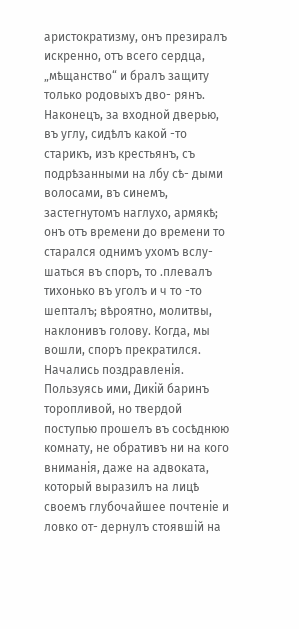аристократизму, онъ презиралъ искренно, отъ всего сердца, „мѣщанство“ и бралъ защиту только родовыхъ дво- рянъ. Наконецъ, за входной дверью, въ углу, сидѣлъ какой -то старикъ, изъ крестьянъ, съ подрѣзанными на лбу сѣ- дыми волосами, въ синемъ, застегнутомъ наглухо, армякѣ; онъ отъ времени до времени то старался однимъ ухомъ вслу- шаться въ споръ, то .плевалъ тихонько въ уголъ и ч то -то шепталъ; вѣроятно, молитвы, наклонивъ голову. Когда, мы вошли, споръ прекратился. Начались поздравленія. Пользуясь ими, Дикій баринъ торопливой, но твердой поступью прошелъ въ сосѣднюю комнату, не обративъ ни на кого вниманія, даже на адвоката, который выразилъ на лицѣ своемъ глубочайшее почтеніе и ловко от- дернулъ стоявшій на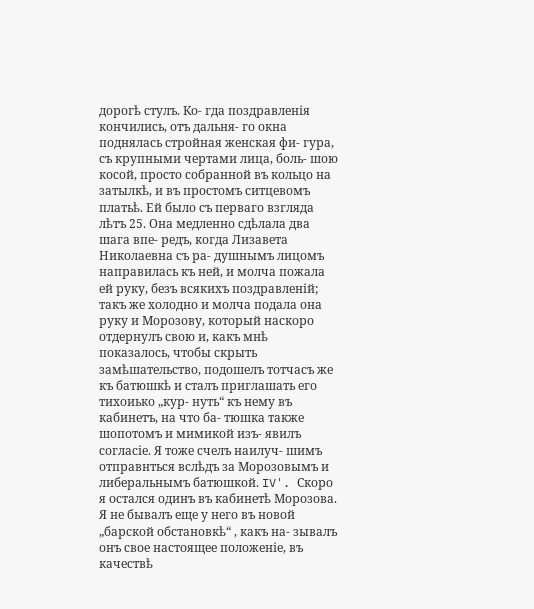дорогѣ стулъ. Ко- гда поздравленія кончились, отъ дальня- го окна поднялась стройная женская фи- гура, съ крупными чертами лица, боль- шою косой, просто собранной въ кольцо на затылкѣ, и въ простомъ ситцевомъ платьѣ. Ей было съ перваго взгляда лѣтъ 25. Она медленно сдѣлала два шага впе- редъ, когда Лизавета Николаевна съ ра- душнымъ лицомъ направилась къ ней, и молча пожала ей руку, безъ всякихъ поздравленій; такъ же холодно и молча подала она руку и Морозову, который наскоро отдернулъ свою и, какъ мнѣ показалось, чтобы скрыть замѣшательство, подошелъ тотчасъ же къ батюшкѣ и сталъ приглашать его тихоиько „кур- нуть“ къ нему въ кабинетъ, на что ба- тюшка также шопотомъ и мимикой изъ- явилъ согласіе. Я тоже счелъ наилуч- шимъ отправнться вслѣдъ за Морозовымъ и либеральнымъ батюшкой. IV'. Скоро я остался одинъ въ кабинетѣ Морозова. Я не бывалъ еще у него въ новой „барской обстановкѣ“ , какъ на- зывалъ онъ свое настоящее положеніе, въ качествѣ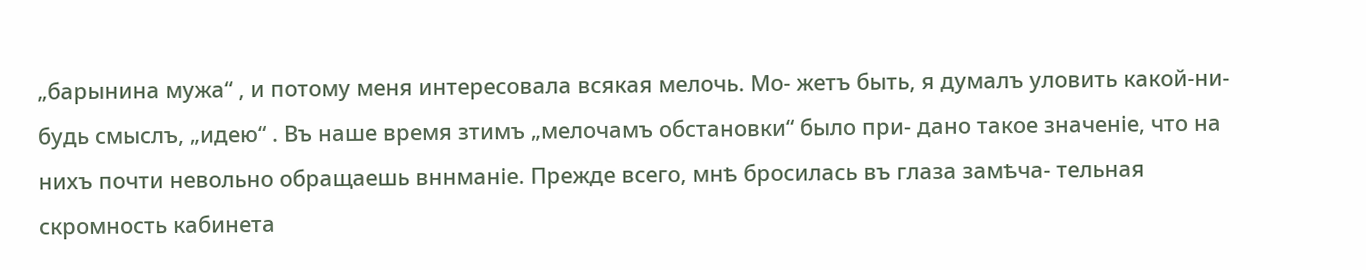„барынина мужа“ , и потому меня интересовала всякая мелочь. Мо- жетъ быть, я думалъ уловить какой-ни- будь смыслъ, „идею“ . Въ наше время зтимъ „мелочамъ обстановки“ было при- дано такое значеніе, что на нихъ почти невольно обращаешь вннманіе. Прежде всего, мнѣ бросилась въ глаза замѣча- тельная скромность кабинета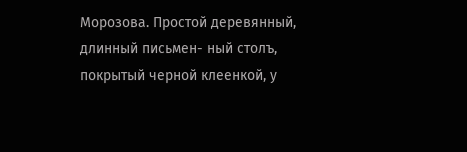Морозова. Простой деревянный, длинный письмен- ный столъ, покрытый черной клеенкой, у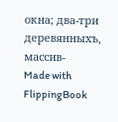окна; два-три деревянныхъ, массив-
Made with FlippingBook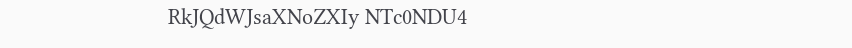RkJQdWJsaXNoZXIy NTc0NDU4